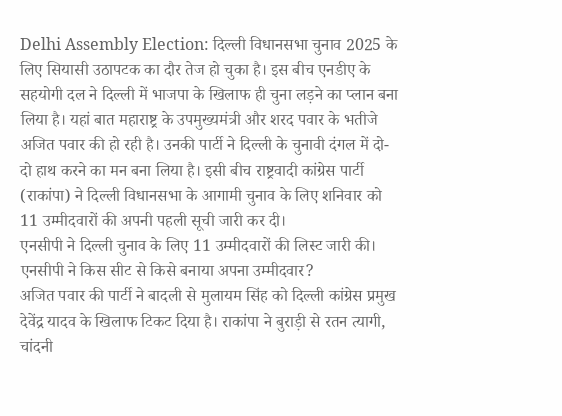Delhi Assembly Election: दिल्ली विधानसभा चुनाव 2025 के लिए सियासी उठापटक का दौर तेज हो चुका है। इस बीच एनडीए के सहयोगी दल ने दिल्ली में भाजपा के खिलाफ ही चुना लड़ने का प्लान बना लिया है। यहां बात महाराष्ट्र के उपमुख्यमंत्री और शरद पवार के भतीजे अजित पवार की हो रही है। उनकी पार्टी ने दिल्ली के चुनावी दंगल में दो-दो हाथ करने का मन बना लिया है। इसी बीच राष्ट्रवादी कांग्रेस पार्टी (राकांपा) ने दिल्ली विधानसभा के आगामी चुनाव के लिए शनिवार को 11 उम्मीदवारों की अपनी पहली सूची जारी कर दी।
एनसीपी ने दिल्ली चुनाव के लिए 11 उम्मीदवारों की लिस्ट जारी की।
एनसीपी ने किस सीट से किसे बनाया अपना उम्मीदवार?
अजित पवार की पार्टी ने बादली से मुलायम सिंह को दिल्ली कांग्रेस प्रमुख देवेंद्र यादव के खिलाफ टिकट दिया है। राकांपा ने बुराड़ी से रतन त्यागी, चांदनी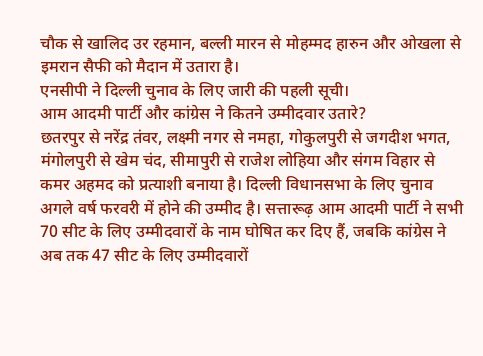चौक से खालिद उर रहमान, बल्ली मारन से मोहम्मद हारुन और ओखला से इमरान सैफी को मैदान में उतारा है।
एनसीपी ने दिल्ली चुनाव के लिए जारी की पहली सूची।
आम आदमी पार्टी और कांग्रेस ने कितने उम्मीदवार उतारे?
छतरपुर से नरेंद्र तंवर, लक्ष्मी नगर से नमहा, गोकुलपुरी से जगदीश भगत, मंगोलपुरी से खेम चंद, सीमापुरी से राजेश लोहिया और संगम विहार से कमर अहमद को प्रत्याशी बनाया है। दिल्ली विधानसभा के लिए चुनाव अगले वर्ष फरवरी में होने की उम्मीद है। सत्तारूढ़ आम आदमी पार्टी ने सभी 70 सीट के लिए उम्मीदवारों के नाम घोषित कर दिए हैं, जबकि कांग्रेस ने अब तक 47 सीट के लिए उम्मीदवारों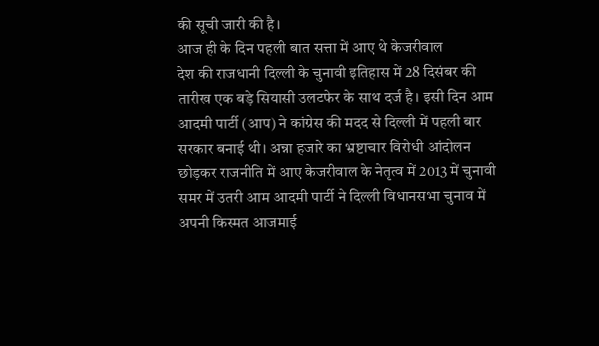की सूची जारी की है।
आज ही के दिन पहली बात सत्ता में आए थे केजरीवाल
देश की राजधानी दिल्ली के चुनावी इतिहास में 28 दिसंबर की तारीख एक बड़े सियासी उलटफेर के साथ दर्ज है। इसी दिन आम आदमी पार्टी (आप) ने कांग्रेस की मदद से दिल्ली में पहली बार सरकार बनाई थी। अन्ना हजारे का भ्रष्टाचार विरोधी आंदोलन छोड़कर राजनीति में आए केजरीवाल के नेतृत्व में 2013 में चुनावी समर में उतरी आम आदमी पार्टी ने दिल्ली विधानसभा चुनाव में अपनी किस्मत आजमाई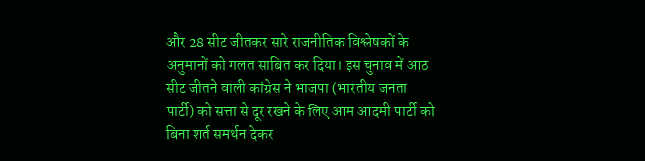और 28 सीट जीतकर सारे राजनीतिक विश्लेषकों के अनुमानों को गलत साबित कर दिया। इस चुनाव में आठ सीट जीतने वाली कांग्रेस ने भाजपा (भारतीय जनता पार्टी) को सत्ता से दूर रखने के लिए आम आदमी पार्टी को बिना शर्त समर्थन देकर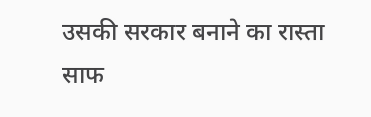उसकी सरकार बनाने का रास्ता साफ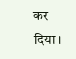कर दिया।